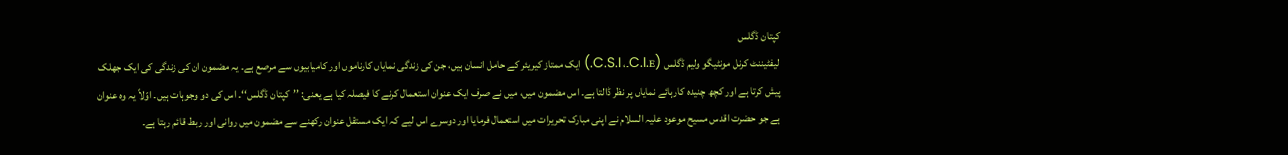کپتان ڈگلس
لیفٹیننٹ کرنل مونٹیگو ولیم ڈگلس (C.I.E۔، C.S.I.) ایک ممتاز کیریئر کے حامل انسان ہیں، جن کی زندگی نمایاں کارناموں اور کامیابیوں سے مرصع ہے۔ یہ مضمون ان کی زندگی کی ایک جھلک پیش کرتا ہے اور کچھ چنیدہ کارہائے نمایاں پر نظر ڈالتا ہے۔ اس مضمون میں، میں نے صرف ایک عنوان استعمال کرنے کا فیصلہ کیا ہے یعنی: ’’کپتان ڈگلس‘‘۔ اس کی دو وجوہات ہیں۔ اوّلاً یہ وہ عنوان ہے جو حضرت اقدس مسیح موعود علیہ السلام نے اپنی مبارک تحریرات میں استعمال فرمایا اور دوسرے اس لیے کہ ایک مستقل عنوان رکھنے سے مضمون میں روانی اور ربط قائم رہتا ہے۔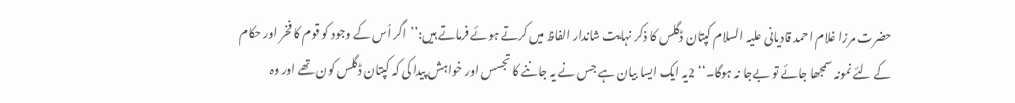حضرت مرزا غلام احمد قادیانی علیہ السلام کپتان ڈگلس کا ذکر نہایت شاندار الفاظ میں کرتے ہوئے فرماتے ہیں:’’اگر اُس کے وجود کو قوم کا فخر اور حکام کے لئے نمونہ سمجھا جائے تو بےجا نہ ہوگا۔‘‘ 2یہ ایک ایسا بیان ہے جس نے یہ جاننے کا تجسس اور خواہش پیدا کی کہ کپتان ڈگلس کون تھے اور وہ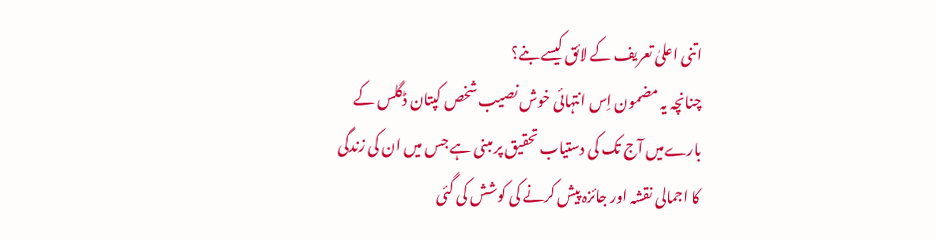اتنی اعلیٰ تعریف کے لائق کیسے بنے؟
چنانچہ یہ مضمون اِس انتہائی خوش نصیب شخص کپتان ڈگلس کے بارےمیں آج تک کی دستیاب تحقیق پر مبنی ہے جس میں ان کی زندگی کا اجمالی نقشہ اور جائزہ پیش کرنے کی کوشش کی گئی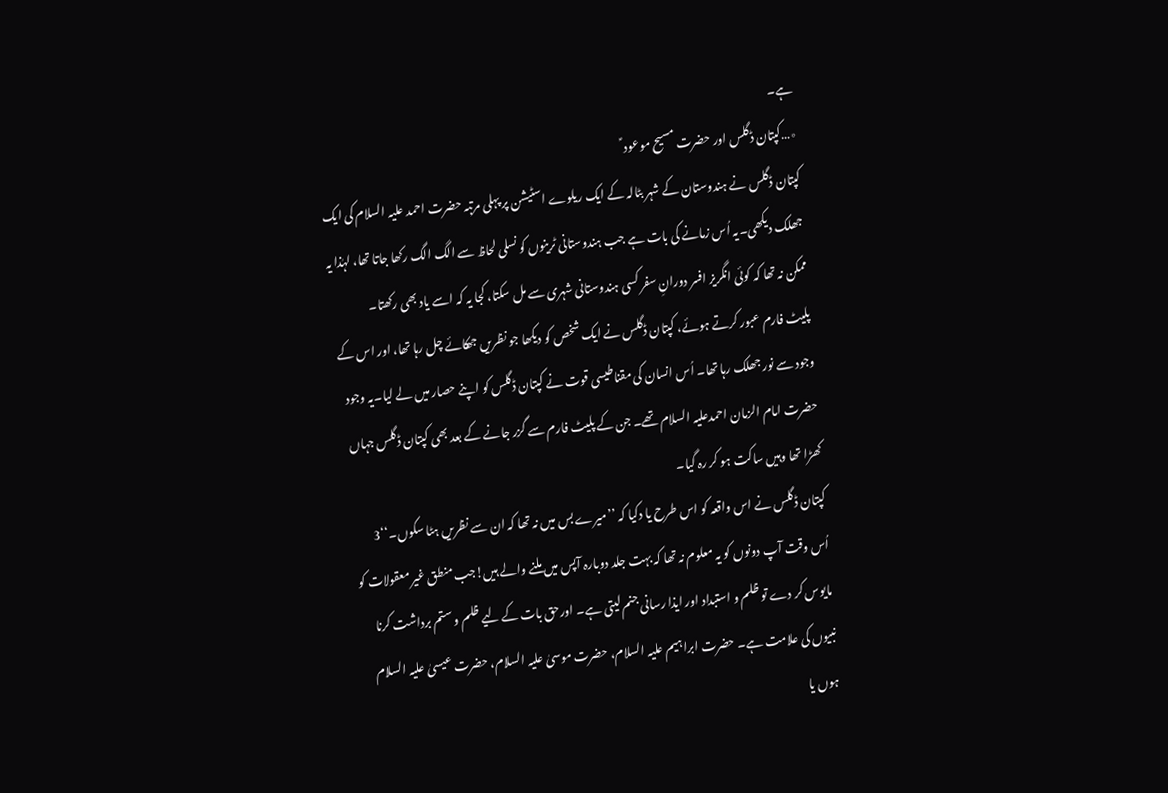ہے۔
٭…کپتان ڈگلس اور حضرت مسیح موعود ؑ
کپتان ڈگلس نے ہندوستان کے شہر بٹالہ کے ایک ریلوے اسٹیشن پر پہلی مرتبہ حضرت احمد علیہ السلام کی ایک جھلک دیکھی۔یہ اُس زمانے کی بات ہے جب ہندوستانی ٹرینوں کو نسلی لحاظ سے الگ الگ رکھا جاتا تھا، لہٰذا یہ ممکن نہ تھا کہ کوئی انگریز افسر دورانِ سفر کسی ہندوستانی شہری سے مل سکتا، کجا یہ کہ اسے یاد بھی رکھتا۔
پلیٹ فارم عبور کرتے ہوئے، کپتان ڈگلس نے ایک شخص کو دیکھا جو نظریں جھکائے چل رہا تھا، اور اس کے وجود سے نور جھلک رہا تھا۔ اُس انسان کی مقناطیسی قوت نے کپتان ڈگلس کو اپنے حصار میں لے لیا۔یہ وجود حضرت امام الزمان احمدعلیہ السلام تھے۔ جن کے پلیٹ فارم سے گزر جانے کے بعد بھی کپتان ڈگلس جہاں کھڑا تھا وہیں ساکت ہو کر رہ گیا۔
کپتان ڈگلس نے اس واقعہ کو اس طرح یا دکیا کہ ’’میرے بس میں نہ تھا کہ ان سے نظریں ہٹا سکوں۔‘‘3
اُس وقت آپ دونوں کو یہ معلوم نہ تھا کہ بہت جلد دوبارہ آپس میں ملنے والے ہیں!جب منطق غیر معقولات کو مایوس کر دے تو ظلم و استبداد اور ایذا رسانی جنم لیتی ہے۔ اورحق بات کے لیے ظلم و ستم برداشت کرنا نبیوں کی علامت ہے۔ حضرت ابراہیم علیہ السلام، حضرت موسیٰ علیہ السلام، حضرت عیسیٰ علیہ السلام ہوں یا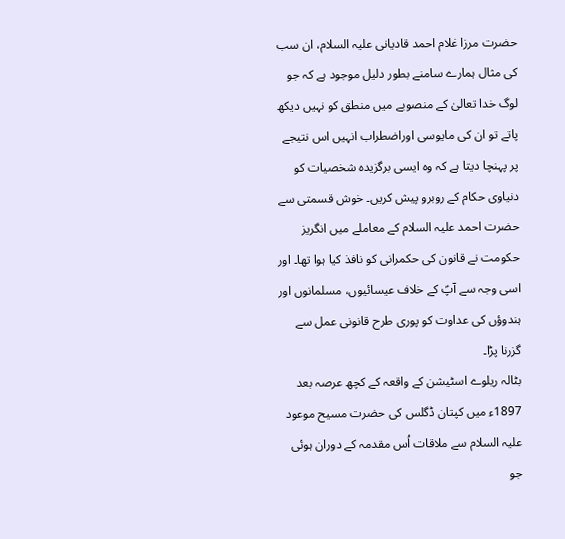حضرت مرزا غلام احمد قادیانی علیہ السلام، ان سب کی مثال ہمارے سامنے بطور دلیل موجود ہے کہ جو لوگ خدا تعالیٰ کے منصوبے میں منطق کو نہیں دیکھ پاتے تو ان کی مایوسی اوراضطراب انہیں اس نتیجے پر پہنچا دیتا ہے کہ وہ ایسی برگزیدہ شخصیات کو دنیاوی حکام کے روبرو پیش کریں۔ خوش قسمتی سے حضرت احمد علیہ السلام کے معاملے میں انگریز حکومت نے قانون کی حکمرانی کو نافذ کیا ہوا تھا۔ اور اسی وجہ سے آپؑ کے خلاف عیسائیوں، مسلمانوں اور ہندوؤں کی عداوت کو پوری طرح قانونی عمل سے گزرنا پڑا۔
بٹالہ ریلوے اسٹیشن کے واقعہ کے کچھ عرصہ بعد 1897ء میں کپتان ڈگلس کی حضرت مسیح موعود علیہ السلام سے ملاقات اُس مقدمہ کے دوران ہوئی جو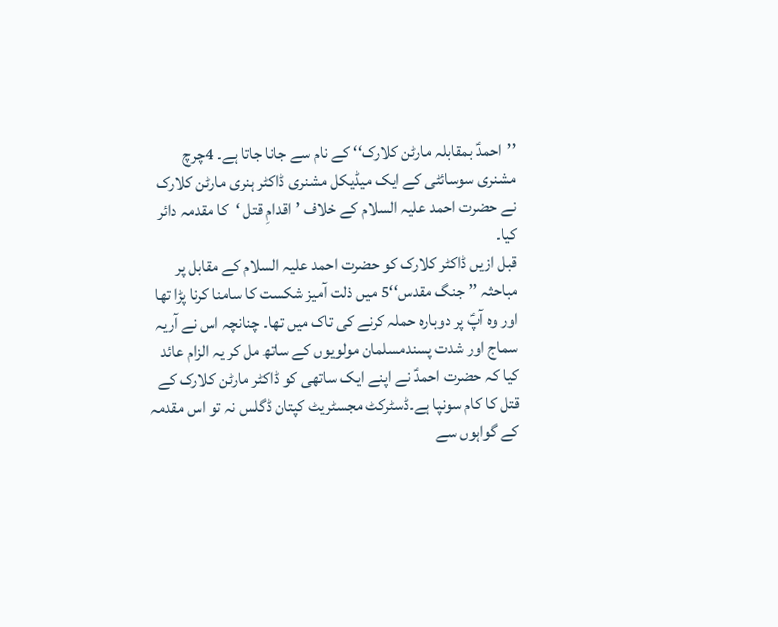’’احمدؑ بمقابلہ مارٹن کلارک‘‘ کے نام سے جانا جاتا ہے۔ 4چرچ مشنری سوسائٹی کے ایک میڈیکل مشنری ڈاکٹر ہنری مارٹن کلارک نے حضرت احمد علیہ السلام کے خلاف ’اقدامِ قتل ‘کا مقدمہ دائر کیا۔
قبل ازیں ڈاکٹر کلارک کو حضرت احمد علیہ السلام کے مقابل پر مباحثہ ’’جنگ مقدس‘‘5 میں ذلت آمیز شکست کا سامنا کرنا پڑا تھا اور وہ آپؑ پر دوبارہ حملہ کرنے کی تاک میں تھا۔ چنانچہ اس نے آریہ سماج اور شدت پسندمسلمان مولویوں کے ساتھ مل کر یہ الزام عائد کیا کہ حضرت احمدؑ نے اپنے ایک ساتھی کو ڈاکٹر مارٹن کلارک کے قتل کا کام سونپا ہے۔ڈسٹرکٹ مجسٹریٹ کپتان ڈگلس نہ تو اس مقدمہ کے گواہوں سے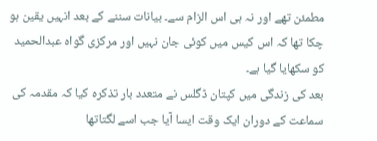مطمئن تھے اور نہ ہی اس الزام سے۔ بیانات سننے کے بعد انہیں یقین ہو چکا تھا کہ اس کیس میں کوئی جان نہیں اور مرکزی گواہ عبدالحمید کو سکھایا گیا ہے۔
بعد کی زندگی میں کپتان ڈگلس نے متعدد بار تذکرہ کیا کہ مقدمہ کی سماعت کے دوران ایک وقت ایسا آیا جب اسے لگتاتھا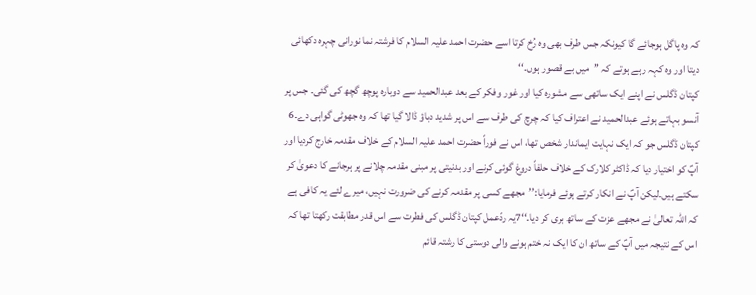کہ وہ پاگل ہوجائے گا کیونکہ جس طرف بھی وہ رُخ کرتا اسے حضرت احمد علیہ السلام کا فرشتہ نما نورانی چہرہ دکھائی دیتا اور وہ کہہ رہے ہوتے کہ ’’میں بے قصور ہوں۔‘‘
کپتان ڈگلس نے اپنے ایک ساتھی سے مشورہ کیا اور غور وفکر کے بعد عبدالحمید سے دوبارہ پوچھ گچھ کی گئی۔ جس پر آنسو بہاتے ہوئے عبدالحمید نے اعتراف کیا کہ چرچ کی طرف سے اس پر شدید دباؤ ڈالا گیا تھا کہ وہ جھوٹی گواہی دے۔6 کپتان ڈگلس جو کہ ایک نہایت ایماندار شخص تھا، اس نے فوراً حضرت احمد علیہ السلام کے خلاف مقدمہ خارج کردیا اور آپؑ کو اختیار دیا کہ ڈاکٹر کلارک کے خلاف حلفاً دروغ گوئی کرنے اور بدنیتی پر مبنی مقدمہ چلانے پر ہرجانے کا دعویٰ کر سکتے ہیں۔لیکن آپؑ نے انکار کرتے ہوئے فرمایا:’’مجھے کسی پر مقدمہ کرنے کی ضرورت نہیں، میرے لئے یہ کافی ہے کہ اللہ تعالیٰ نے مجھے عزت کے ساتھ بری کر دیا۔‘‘7یہ ردّعمل کپتان ڈگلس کی فطرت سے اس قدر مطابقت رکھتا تھا کہ اس کے نتیجہ میں آپؑ کے ساتھ ان کا ایک نہ ختم ہونے والی دوستی کا رشتہ قائم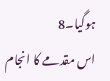ہوگیا۔8
اس مقدمے کا انجام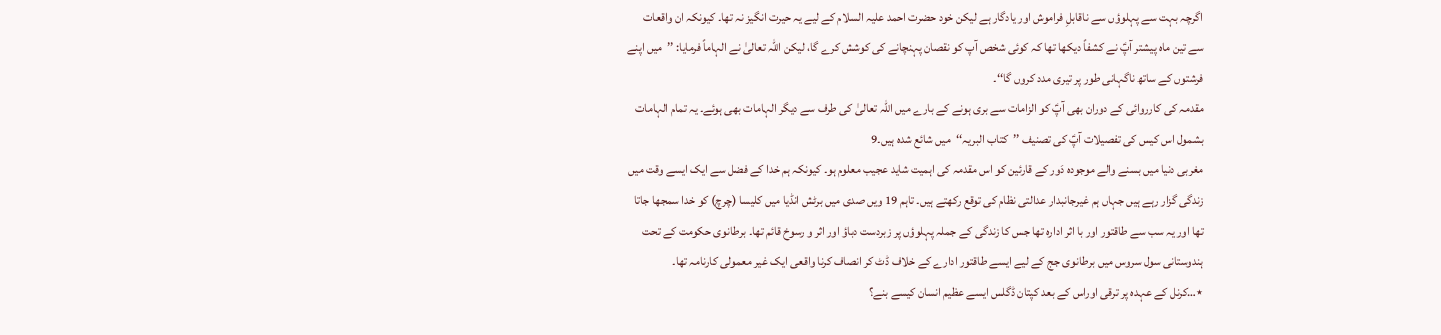اگرچہ بہت سے پہلوؤں سے ناقابلِ فراموش اور یادگار ہے لیکن خود حضرت احمد علیہ السلام کے لیے یہ حیرت انگیز نہ تھا۔ کیونکہ ان واقعات سے تین ماہ پیشتر آپؑ نے کشفاً دیکھا تھا کہ کوئی شخص آپ کو نقصان پہنچانے کی کوشش کرے گا، لیکن اللہ تعالیٰ نے الہاماً فرمایا: ’’میں اپنے فرشتوں کے ساتھ ناگہانی طور پر تیری مدد کروں گا‘‘۔
مقدمہ کی کارروائی کے دوران بھی آپؑ کو الزامات سے بری ہونے کے بارے میں اللہ تعالیٰ کی طرف سے دیگر الہامات بھی ہوئے۔ یہ تمام الہامات بشمول اس کیس کی تفصیلات آپؑ کی تصنیف ’’کتاب البریہ‘‘میں شائع شدہ ہیں۔9
مغربی دنیا میں بسنے والے موجودہ دَور کے قارئین کو اس مقدمہ کی اہمیت شاید عجیب معلوم ہو۔ کیونکہ ہم خدا کے فضل سے ایک ایسے وقت میں زندگی گزار رہے ہیں جہاں ہم غیرجانبدار عدالتی نظام کی توقع رکھتے ہیں۔ تاہم 19 ویں صدی میں برٹش انڈیا میں کلیسا (چرچ) کو خدا سمجھا جاتا تھا اور یہ سب سے طاقتور اور با اثر ادارہ تھا جس کا زندگی کے جملہ پہلوؤں پر زبردست دباؤ اور اثر و رسوخ قائم تھا۔ برطانوی حکومت کے تحت ہندوستانی سول سروس میں برطانوی جج کے لیے ایسے طاقتور ادارے کے خلاف ڈٹ کر انصاف کرنا واقعی ایک غیر معمولی کارنامہ تھا۔
٭…کرنل کے عہدہ پر ترقی اوراس کے بعد کپتان ڈگلس ایسے عظیم انسان کیسے بنے؟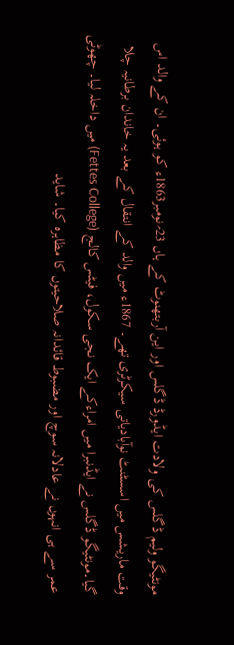مونٹیگو ولیم ڈگلس کی ولادت ایڈورڈ ڈگلس اور این آربتھنوٹ کے ہاں 23؍نومبر1863ء کو ہوئی۔ ان کے والد اس وقت ماریشس میں اسسٹنٹ نوآبادیاتی سیکرٹری تھے۔ 1867ء میں والد کے انتقال کے بعد یہ خاندان برطانیہ چلا گیا۔مونٹیگو ڈگلس نے ایڈنبرا میں امراءکے ایک نجی سکول، فیٹس کالج (Fettes College) میں داخلہ لیا۔ چھوٹی عمر سے ہی انہوں نے عادلانہ سوچ اور مضبوط قائدانہ صلاحیتوں کا مظاہرہ کیا۔ شاید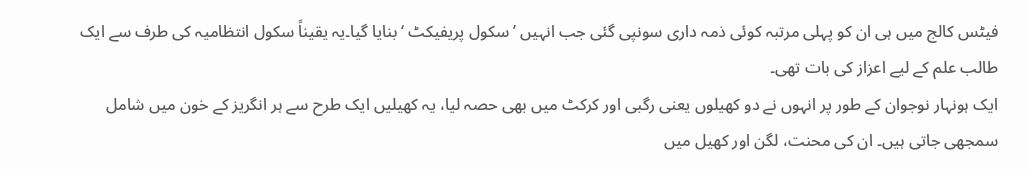فیٹس کالج میں ہی ان کو پہلی مرتبہ کوئی ذمہ داری سونپی گئی جب انہیں ’سکول پریفیکٹ ‘بنایا گیا۔یہ یقیناً سکول انتظامیہ کی طرف سے ایک طالب علم کے لیے اعزاز کی بات تھی۔
ایک ہونہار نوجوان کے طور پر انہوں نے دو کھیلوں یعنی رگبی اور کرکٹ میں بھی حصہ لیا، یہ کھیلیں ایک طرح سے ہر انگریز کے خون میں شامل سمجھی جاتی ہیں۔ ان کی محنت، لگن اور کھیل میں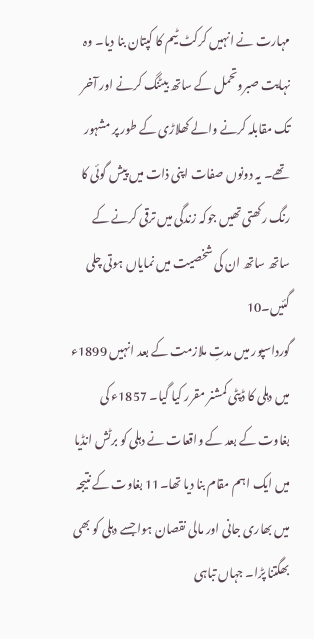مہارت نے انہیں کرکٹ ٹیم کا کپتان بنا دیا۔ وہ نہایت صبروتحمل کے ساتھ بیٹنگ کرنے اور آخر تک مقابلہ کرنے والے کھلاڑی کے طور پر مشہور تھے۔ یہ دونوں صفات اپنی ذات میں پیش گوئی کا رنگ رکھتی تھیں جوکہ زندگی میں ترقی کرنے کے ساتھ ساتھ ان کی شخصیت میں نمایاں ہوتی چلی گئیں۔10
گورداسپور میں مدتِ ملازمت کے بعد انہیں 1899ء میں دہلی کا ڈپٹی کمشنر مقرر کیا گیا۔ 1857ء کی بغاوت کے بعد کے واقعات نے دہلی کو برٹش انڈیا میں ایک اہم مقام بنا دیا تھا۔11 بغاوت کے نتیجہ میں بھاری جانی اور مالی نقصان ہوا جسے دہلی کو بھی بھگتنا پڑا۔ جہاں تباہی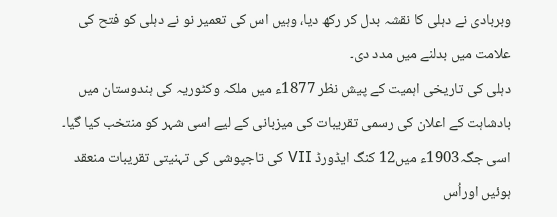وبربادی نے دہلی کا نقشہ بدل کر رکھ دیا، وہیں اس کی تعمیر نو نے دہلی کو فتح کی علامت میں بدلنے میں مدد دی۔
دہلی کی تاریخی اہمیت کے پیش نظر 1877ء میں ملکہ وکٹوریہ کی ہندوستان میں بادشاہت کے اعلان کی رسمی تقریبات کی میزبانی کے لیے اسی شہر کو منتخب کیا گیا۔ اسی جگہ1903ء میں12 کنگ ایڈورڈ VII کی تاجپوشی کی تہنیتی تقریبات منعقد ہوئیں اوراُس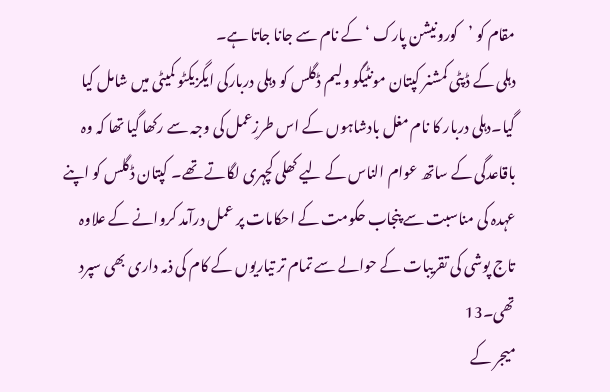مقام کو ’کورونیشن پارک ‘کے نام سے جانا جاتا ہے۔
دہلی کے ڈپٹی کمشنر کپتان مونٹیگو ولیم ڈگلس کو دہلی دربارکی ایگزیکٹو کمیٹی میں شامل کیا گیا۔دہلی دربار کا نام مغل بادشاہوں کے اس طرزِعمل کی وجہ سے رکھا گیا تھا کہ وہ باقاعدگی کے ساتھ عوام الناس کے لیے کھلی کچہری لگاتے تھے۔ کپتان ڈگلس کو اپنے عہدہ کی مناسبت سے پنجاب حکومت کے احکامات پر عمل درآمد کروانے کے علاوہ تاج پوشی کی تقریبات کے حوالے سے تمام تر تیاریوں کے کام کی ذمہ داری بھی سپرد تھی۔13
میجر کے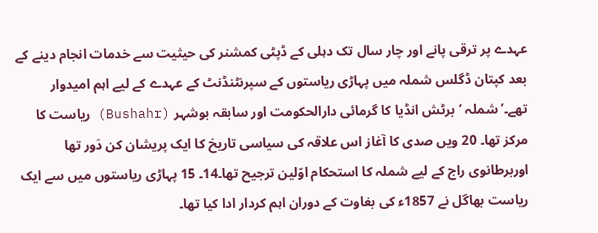عہدے پر ترقی پانے اور چار سال تک دہلی کے ڈپٹی کمشنر کی حیثیت سے خدمات انجام دینے کے بعد کپتان ڈگلس شملہ میں پہاڑی ریاستوں کے سپرنٹنڈنٹ کے عہدے کے لیے اہم امیدوار تھے۔’شملہ ‘برٹش انڈیا کا گرمائی دارالحکومت اور سابقہ بوشہر (Bushahr) ریاست کا مرکز تھا۔ 20 ویں صدی کا آغاز اس علاقہ کی سیاسی تاریخ کا ایک پریشان کن دَور تھا اوربرطانوی راج کے لیے شملہ کا استحکام اوّلین ترجیح تھا۔14۔ 15 پہاڑی ریاستوں میں سے ایک ریاست بھاگل نے 1857ء کی بغاوت کے دوران اہم کردار ادا کیا تھا۔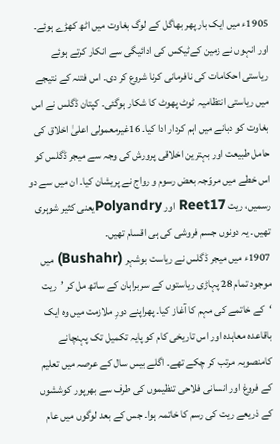1905ء میں ایک بار پھر بھاگل کے لوگ بغاوت میں اٹھ کھڑے ہوئے۔ اور انہوں نے زمین کےٹیکس کی ادائیگی سے انکار کرتے ہوئے ریاستی احکامات کی نافرمانی کرنا شروع کر دی۔ اس فتنہ کے نتیجے میں ریاستی انتظامیہ ٹوٹ پھوٹ کا شکار ہوگئی۔ کپتان ڈگلس نے اس بغاوت کو دبانے میں اہم کردار ادا کیا۔ 16غیرمعمولی اعلیٰ اخلاق کی حامل طبیعت اور بہترین اخلاقی پرورش کی وجہ سے میجر ڈگلس کو اس خطے میں مروّجہ بعض رسوم و رواج نے پریشان کیا۔ ان میں سے دو رسمیں، ریت Reet17 اور Polyandryیعنی کثیر شوہری تھیں۔ یہ دونوں جسم فروشی کی ہی اقسام تھیں۔
1907ء میں میجر ڈگلس نے ریاست بوشہر (Bushahr) میں موجود تمام 28 پہاڑی ریاستوں کے سربراہان کے ساتھ مل کر ’ریت ‘کے خاتمے کی مہم کا آغاز کیا۔ پھراپنے دورِ ملازمت میں وہ ایک باقاعدہ معاہدہ اور اس تاریخی کام کو پایہ تکمیل تک پہنچانے کامنصوبہ مرتب کر چکے تھے۔ اگلے بیس سال کے عرصہ میں تعلیم کے فروغ اور انسانی فلاحی تنظیموں کی طرف سے بھرپور کوششوں کے ذریعے ریت کی رسم کا خاتمہ ہوا۔ جس کے بعد لوگوں میں عام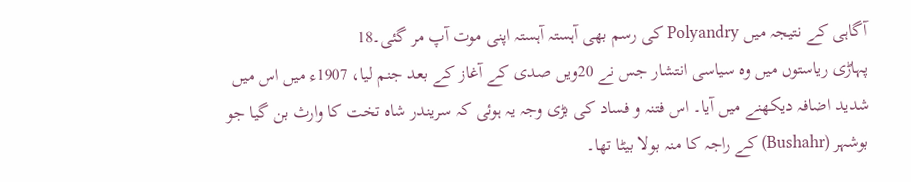آگاہی کے نتیجہ میں Polyandry کی رسم بھی آہستہ آہستہ اپنی موت آپ مر گئی۔18
پہاڑی ریاستوں میں وہ سیاسی انتشار جس نے 20ویں صدی کے آغاز کے بعد جنم لیا، 1907ء میں اس میں شدید اضافہ دیکھنے میں آیا۔ اس فتنہ و فساد کی بڑی وجہ یہ ہوئی کہ سریندر شاہ تخت کا وارث بن گیا جو بوشہر (Bushahr) کے راجہ کا منہ بولا بیٹا تھا۔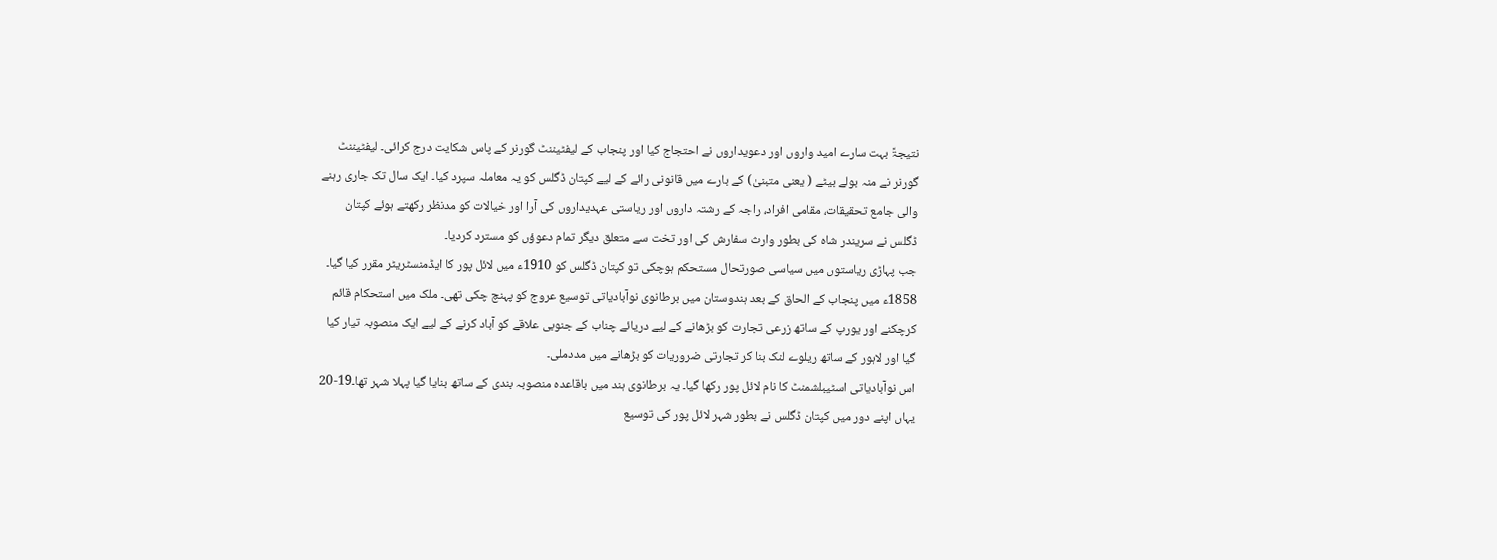نتیجۃً بہت سارے امید واروں اور دعویداروں نے احتجاج کیا اور پنجاب کے لیفٹیننٹ گورنر کے پاس شکایت درج کرائی۔ لیفٹیننٹ گورنر نے منہ بولے بیٹے ( یعنی متبنیٰ) کے بارے میں قانونی رائے کے لیے کپتان ڈگلس کو یہ معاملہ سپرد کیا۔ ایک سال تک جاری رہنے والی جامع تحقیقات، مقامی افراد، راجہ کے رشتہ داروں اور ریاستی عہدیداروں کی آرا اور خیالات کو مدنظر رکھتے ہوئے کپتان ڈگلس نے سریندر شاہ کی بطور وارث سفارش کی اور تخت سے متعلق دیگر تمام دعوؤں کو مسترد کردیا۔
جب پہاڑی ریاستوں میں سیاسی صورتحال مستحکم ہوچکی تو کپتان ڈگلس کو 1910ء میں لائل پور کا ایڈمنسٹریٹر مقرر کیا گیا۔ 1858ء میں پنجاب کے الحاق کے بعد ہندوستان میں برطانوی نوآبادیاتی توسیع عروج کو پہنچ چکی تھی۔ ملک میں استحکام قائم کرچکنے اور یورپ کے ساتھ زرعی تجارت کو بڑھانے کے لیے دریائے چناب کے جنوبی علاقے کو آباد کرنے کے لیے ایک منصوبہ تیار کیا گیا اور لاہور کے ساتھ ریلوے لنک بنا کر تجارتی ضروریات کو بڑھانے میں مددملی۔
اس نوآبادیاتی اسٹیبلشمنٹ کا نام لائل پور رکھا گیا۔ یہ برطانوی ہند میں باقاعدہ منصوبہ بندی کے ساتھ بنایا گیا پہلا شہر تھا۔19-20 یہاں اپنے دور میں کپتان ڈگلس نے بطور شہر لائل پور کی توسیع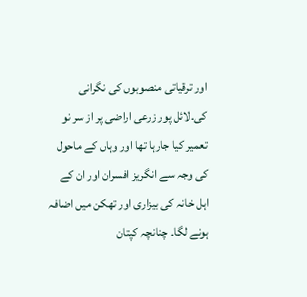اور ترقیاتی منصوبوں کی نگرانی کی۔لائل پور زرعی اراضی پر از سر نو تعمیر کیا جارہا تھا اور وہاں کے ماحول کی وجہ سے انگریز افسران اور ان کے اہل خانہ کی بیزاری اور تھکن میں اضافہ ہونے لگا۔ چنانچہ کپتان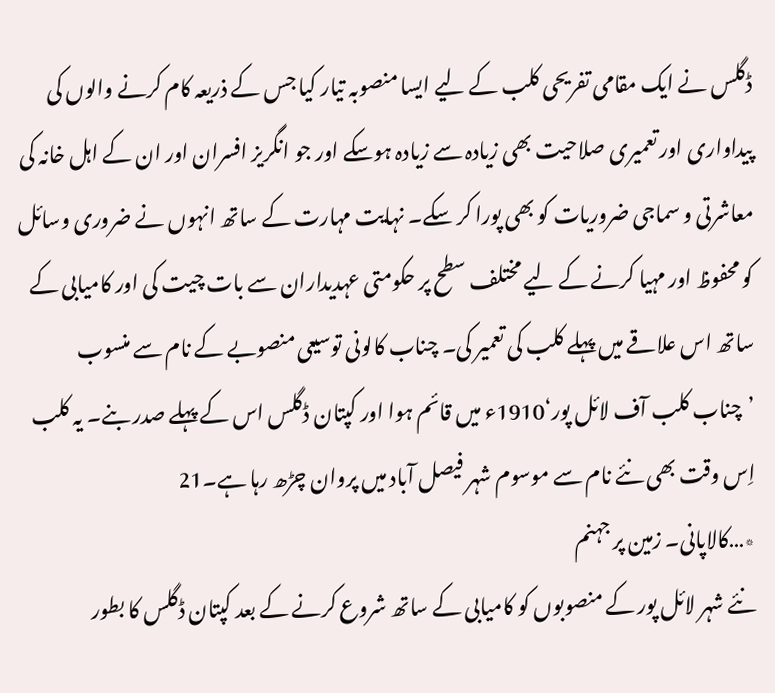ڈگلس نے ایک مقامی تفریحی کلب کے لیے ایسا منصوبہ تیار کیا جس کے ذریعہ کام کرنے والوں کی پیداواری اور تعمیری صلاحیت بھی زیادہ سے زیادہ ہوسکے اور جو انگریز افسران اور ان کے اہل خانہ کی معاشرتی و سماجی ضروریات کو بھی پورا کر سکے۔ نہایت مہارت کے ساتھ انہوں نے ضروری وسائل کو محفوظ اور مہیا کرنے کے لیے مختلف سطح پر حکومتی عہدیداران سے بات چیت کی اور کامیابی کے ساتھ اس علاقے میں پہلے کلب کی تعمیر کی۔ چناب کالونی توسیعی منصوبے کے نام سے منسوب ’چناب کلب آف لائل پور‘1910ء میں قائم ہوا اور کپتان ڈگلس اس کے پہلے صدر بنے۔ یہ کلب اِس وقت بھی نئے نام سے موسوم شہر فیصل آباد میں پروان چڑھ رہا ہے۔21
٭…کالاپانی۔ زمین پر جہنم
نئے شہر لائل پور کے منصوبوں کو کامیابی کے ساتھ شروع کرنے کے بعد کپتان ڈگلس کا بطور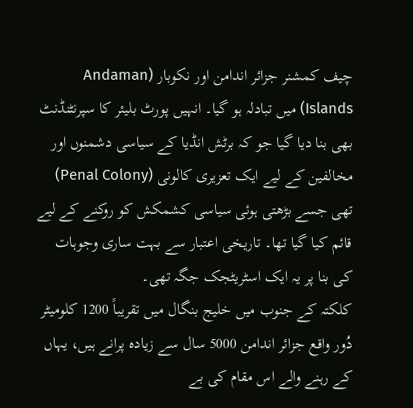چیف کمشنر جزائر اندامن اور نکوبار (Andaman Islands) میں تبادلہ ہو گیا۔ انہیں پورٹ بلیئر کا سپرنٹنڈنٹ بھی بنا دیا گیا جو کہ برٹش انڈیا کے سیاسی دشمنوں اور مخالفین کے لیے ایک تعزیری کالونی (Penal Colony) تھی جسے بڑھتی ہوئی سیاسی کشمکش کو روکنے کے لیے قائم کیا گیا تھا۔ تاریخی اعتبار سے بہت ساری وجوہات کی بنا پر یہ ایک اسٹریٹجک جگہ تھی۔
کلکتہ کے جنوب میں خلیج بنگال میں تقریباً 1200 کلومیٹر دُور واقع جزائر اندامن 5000 سال سے زیادہ پرانے ہیں، یہاں کے رہنے والے اس مقام کی بے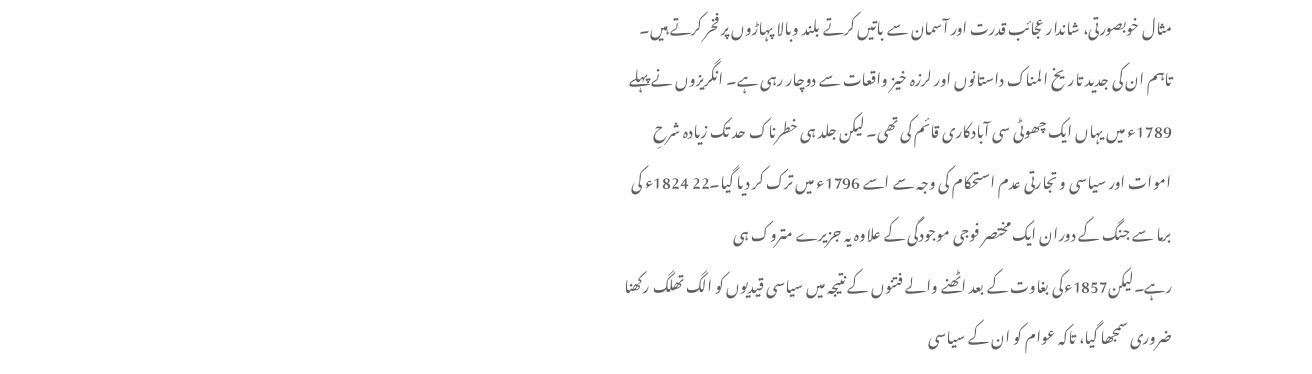مثال خوبصورتی، شاندار عجائب قدرت اور آسمان سے باتیں کرتے بلند وبالا پہاڑوں پر فخر کرتے ہیں۔ تاہم ان کی جدید تاریخ المناک داستانوں اور لرزہ خیز واقعات سے دوچار رہی ہے۔ انگریزوں نے پہلے 1789ء میں یہاں ایک چھوٹی سی آبادکاری قائم کی تھی۔ لیکن جلد ہی خطرناک حد تک زیادہ شرحِ اموات اور سیاسی و تجارتی عدم استحکام کی وجہ سے اسے 1796ء میں ترک کر دیا گیا۔22 1824ء کی برما سے جنگ کے دوران ایک مختصر فوجی موجودگی کے علاوہ یہ جزیرے متروک ہی رہے۔لیکن1857ءکی بغاوت کے بعد اٹھنے والے فتنوں کے نتیجہ میں سیاسی قیدیوں کو الگ تھلگ رکھنا ضروری سمجھا گیا، تاکہ عوام کو ان کے سیاسی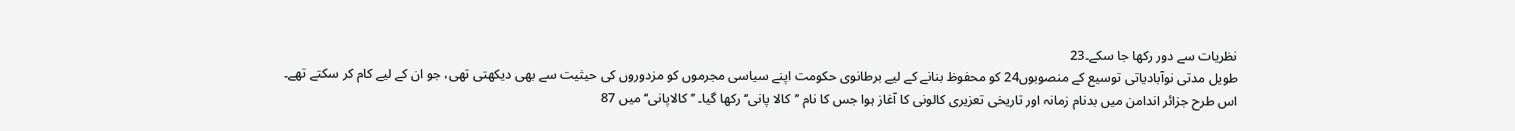نظریات سے دور رکھا جا سکے۔23
طویل مدتی نوآبادیاتی توسیع کے منصوبوں24 کو محفوظ بنانے کے لیے برطانوی حکومت اپنے سیاسی مجرموں کو مزدوروں کی حیثیت سے بھی دیکھتی تھی، جو ان کے لیے کام کر سکتے تھے۔ اس طرح جزائر اندامن میں بدنام زمانہ اور تاریخی تعزیری کالونی کا آغاز ہوا جس کا نام ’’کالا پانی‘‘ رکھا گیا۔ ’’کالاپانی‘‘ میں 87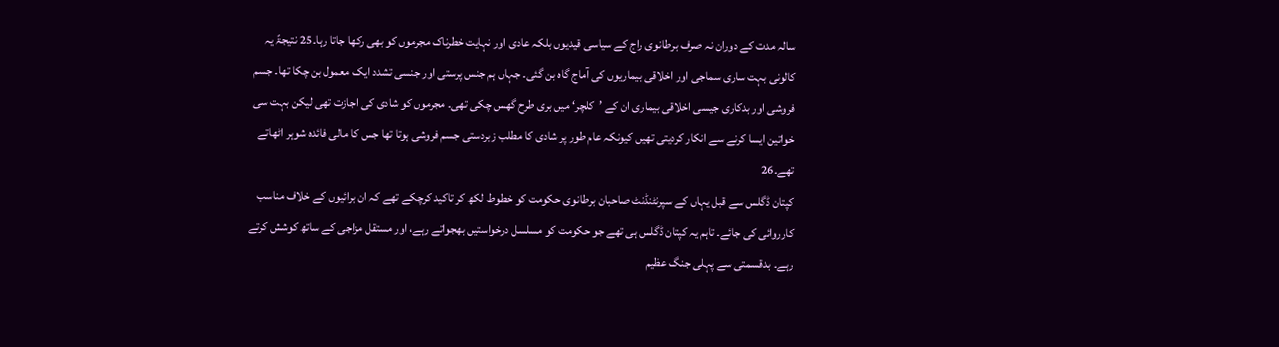سالہ مدت کے دوران نہ صرف برطانوی راج کے سیاسی قیدیوں بلکہ عادی اور نہایت خطرناک مجرموں کو بھی رکھا جاتا رہا۔25 نتیجۃً یہ کالونی بہت ساری سماجی اور اخلاقی بیماریوں کی آماج گاہ بن گئی۔ جہاں ہم جنس پرستی اور جنسی تشدد ایک معمول بن چکا تھا۔ جسم فروشی اور بدکاری جیسی اخلاقی بیماری ان کے ’کلچر‘ میں بری طرح گھس چکی تھی۔ مجرموں کو شادی کی اجازت تھی لیکن بہت سی خواتین ایسا کرنے سے انکار کردیتی تھیں کیونکہ عام طور پر شادی کا مطلب زبردستی جسم فروشی ہوتا تھا جس کا مالی فائدہ شوہر اٹھاتے تھے۔26
کپتان ڈگلس سے قبل یہاں کے سپرنٹنڈنٹ صاحبان برطانوی حکومت کو خطوط لکھ کر تاکید کرچکے تھے کہ ان برائیوں کے خلاف مناسب کارروائی کی جائے۔ تاہم یہ کپتان ڈگلس ہی تھے جو حکومت کو مسلسل درخواستیں بھجواتے رہے، اور مستقل مزاجی کے ساتھ کوشش کرتے رہے۔ بدقسمتی سے پہلی جنگ عظیم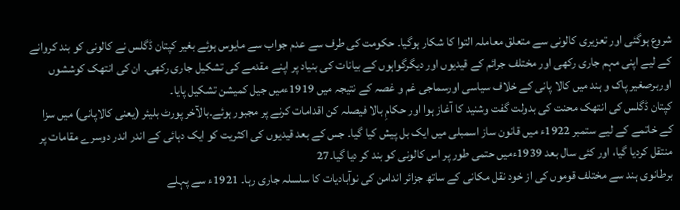شروع ہوگئی اور تعزیری کالونی سے متعلق معاملہ التوا کا شکار ہوگیا۔ حکومت کی طرف سے عدم جواب سے مایوس ہوئے بغیر کپتان ڈگلس نے کالونی کو بند کروانے کے لیے اپنی مہم جاری رکھی اور مختلف جرائم کے قیدیوں اور دیگرگواہوں کے بیانات کی بنیاد پر اپنے مقدمے کی تشکیل جاری رکھی۔ ان کی انتھک کوششوں اوربرصغیر پاک و ہند میں کالا پانی کے خلاف سیاسی اورسماجی غم و غصہ کے نتیجہ میں 1919ءمیں جیل کمیشن تشکیل پایا۔
کپتان ڈگلس کی انتھک محنت کی بدولت گفت وشنید کا آغاز ہوا اور حکامِ بالا فیصلہ کن اقدامات کرنے پر مجبور ہوئے۔بالآخر پورٹ بلیئر (یعنی کالاپانی) میں سزا کے خاتمے کے لیے ستمبر 1922ء میں قانون ساز اسمبلی میں ایک بل پیش کیا گیا۔ جس کے بعد قیدیوں کی اکثریت کو ایک دہائی کے اندر اندر دوسرے مقامات پر منتقل کردیا گیا، اور کئی سال بعد 1939ءمیں حتمی طور پر اس کالونی کو بند کر دیا گیا۔27
برطانوی ہند سے مختلف قوموں کی از خود نقل مکانی کے ساتھ جزائر اندامن کی نوآبادیات کا سلسلہ جاری رہا۔ 1921ء سے پہلے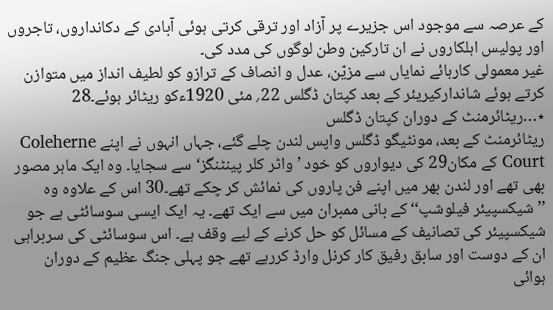کے عرصہ سے موجود اس جزیرے پر آزاد اور ترقی کرتی ہوئی آبادی کے دکانداروں، تاجروں اور پولیس اہلکاروں نے ان تارکین وطن لوگوں کی مدد کی۔
غیر معمولی کارہائے نمایاں سے مزیّن، عدل و انصاف کے ترازو کو لطیف انداز میں متوازن کرتے ہوئے شاندارکیریئر کے بعد کپتان ڈگلس 22؍ مئی 1920ءکو ریٹائر ہوئے۔28
٭…ریٹائرمنٹ کے دوران کپتان ڈگلس
ریٹائرمنٹ کے بعد، مونٹیگو ڈگلس واپس لندن چلے گئے، جہاں انہوں نے اپنے Coleherne Court کے مکان29 کی دیواروں کو خود ’واٹر کلر پینٹنگز‘سے سجایا۔ وہ ایک ماہر مصور بھی تھے اور لندن بھر میں اپنے فن پاروں کی نمائش کر چکے تھے۔30 اس کے علاوہ وہ ’’شیکسپیئر فیلوشپ‘‘ کے بانی ممبران میں سے ایک تھے۔ یہ ایک ایسی سوسائٹی ہے جو شیکسپیئر کی تصانیف کے مسائل کو حل کرنے کے لیے وقف ہے۔ اس سوسائٹی کی سربراہی ان کے دوست اور سابق رفیق کار کرنل وارڈ کررہے تھے جو پہلی جنگ عظیم کے دوران ہوائی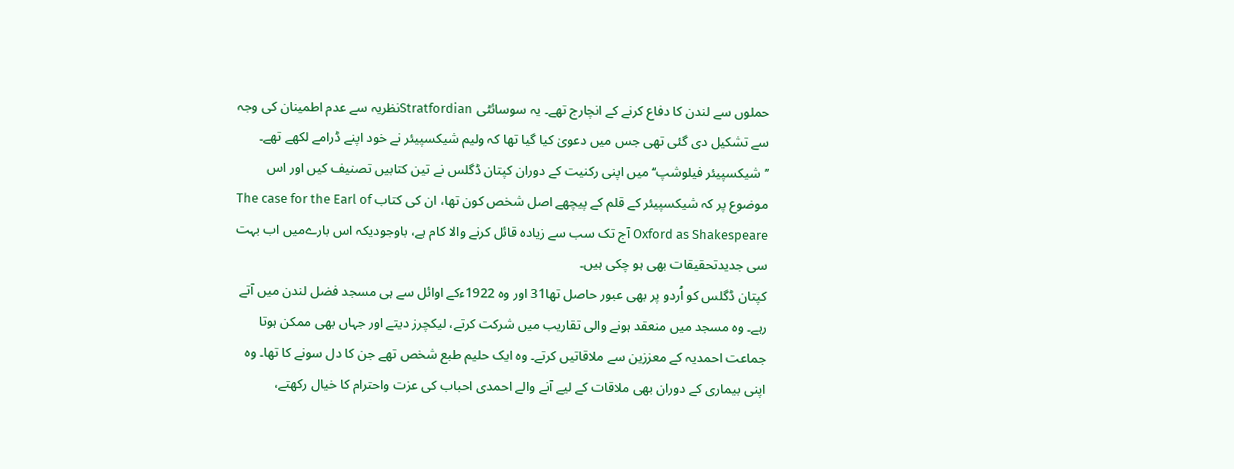حملوں سے لندن کا دفاع کرنے کے انچارج تھے۔ یہ سوسائٹی Stratfordianنظریہ سے عدم اطمینان کی وجہ سے تشکیل دی گئی تھی جس میں دعویٰ کیا گیا تھا کہ ولیم شیکسپیئر نے خود اپنے ڈرامے لکھے تھے۔
’’شیکسپیئر فیلوشپ‘‘ میں اپنی رکنیت کے دوران کپتان ڈگلس نے تین کتابیں تصنیف کیں اور اس موضوع پر کہ شیکسپیئر کے قلم کے پیچھے اصل شخص کون تھا، ان کی کتاب The case for the Earl of Oxford as Shakespeare آج تک سب سے زیادہ قائل کرنے والا کام ہے، باوجودیکہ اس بارےمیں اب بہت سی جدیدتحقیقات بھی ہو چکی ہیں۔
کپتان ڈگلس کو اُردو پر بھی عبور حاصل تھا31 اور وہ 1922ءکے اوائل سے ہی مسجد فضل لندن میں آتے رہے۔ وہ مسجد میں منعقد ہونے والی تقاریب میں شرکت کرتے، لیکچرز دیتے اور جہاں بھی ممکن ہوتا جماعت احمدیہ کے معززین سے ملاقاتیں کرتے۔ وہ ایک حلیم طبع شخص تھے جن کا دل سونے کا تھا۔ وہ اپنی بیماری کے دوران بھی ملاقات کے لیے آنے والے احمدی احباب کی عزت واحترام کا خیال رکھتے،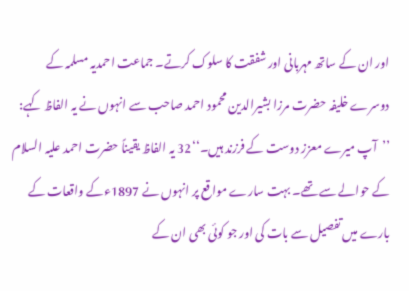اور ان کے ساتھ مہربانی اور شفقت کا سلوک کرتے۔ جماعت احمدیہ مسلمہ کے دوسرے خلیفہ حضرت مرزا بشیرالدین محمود احمد صاحب سے انہوں نے یہ الفاظ کہے: ’’آپ میرے معزز دوست کے فرزند ہیں۔‘‘32 یہ الفاظ یقیناً حضرت احمد علیہ السلام کے حوالے سے تھے۔ بہت سارے مواقع پر انہوں نے 1897ءکے واقعات کے بارے میں تفصیل سے بات کی اور جو کوئی بھی ان کے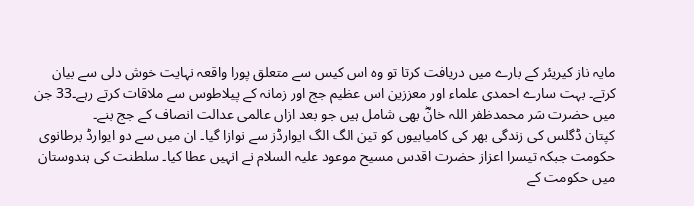مایہ ناز کیریئر کے بارے میں دریافت کرتا تو وہ اس کیس سے متعلق پورا واقعہ نہایت خوش دلی سے بیان کرتے۔ بہت سارے احمدی علماء اور معززین اس عظیم جج اور زمانہ کے پیلاطوس سے ملاقات کرتے رہے۔33 جن میں حضرت سَر محمدظفر اللہ خانؓ بھی شامل ہیں جو بعد ازاں عالمی عدالت انصاف کے جج بنے۔
کپتان ڈگلس کی زندگی بھر کی کامیابیوں کو تین الگ الگ ایوارڈز سے نوازا گیا۔ ان میں سے دو ایوارڈ برطانوی حکومت جبکہ تیسرا اعزاز حضرت اقدس مسیح موعود علیہ السلام نے انہیں عطا کیا۔ سلطنت کی ہندوستان میں حکومت کے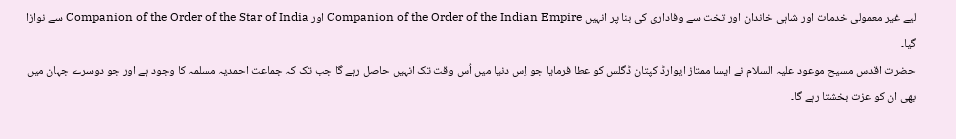لیے غیر معمولی خدمات اور شاہی خاندان اور تخت سے وفاداری کی بنا پر انہیں Companion of the Order of the Indian Empire اور Companion of the Order of the Star of India سے نوازا گیا۔
حضرت اقدس مسیح موعود علیہ السلام نے ایسا ممتاز ایوارڈ کپتان ڈگلس کو عطا فرمایا جو اِس دنیا میں اُس وقت تک انہیں حاصل رہے گا جب تک کہ جماعت احمدیہ مسلمہ کا وجود ہے اور جو دوسرے جہان میں بھی ان کو عزت بخشتا رہے گا۔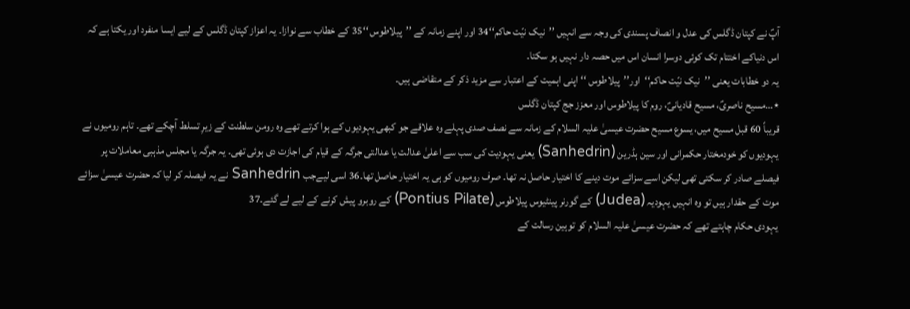آپؑ نے کپتان ڈگلس کی عدل و انصاف پسندی کی وجہ سے انہیں ’’نیک نیّت حاکم‘‘34 اور اپنے زمانہ کے ’’پیلاطوس ‘‘35 کے خطاب سے نوازا۔ یہ اعزاز کپتان ڈگلس کے لیے ایسا منفرد اور یکتا ہے کہ اس دنیاکے اختتام تک کوئی دوسرا انسان اس میں حصہ دار نہیں ہو سکتا۔
یہ دو خطابات یعنی ’’نیک نیّت حاکم‘‘اور’’پیلاطوس ‘‘ اپنی اہمیت کے اعتبار سے مزید ذکر کے متقاضی ہیں۔
٭…مسیح ناصریؑ، مسیح قادیانیؑ، روم کا پیلاطوس اور معزز جج کپتان ڈگلس
قریباً 60 قبل مسیح میں، یسوع مسیح حضرت عیسیٰ علیہ السلام کے زمانہ سے نصف صدی پہلے وہ علاقے جو کبھی یہودیوں کے ہوا کرتے تھے وہ رومن سلطنت کے زیرِ تسلط آچکے تھے۔ تاہم رومیوں نے یہودیوں کو خودمختار حکمرانی اور سین ہڈرین (Sanhedrin) یعنی یہودیت کی سب سے اعلیٰ عدالت یا عدالتی جرگہ کے قیام کی اجازت دی ہوئی تھی۔ یہ جرگہ یا مجلس مذہبی معاملات پر فیصلے صادر کر سکتی تھی لیکن اسے سزائے موت دینے کا اختیار حاصل نہ تھا۔ صرف رومیوں کو ہی یہ اختیار حاصل تھا۔36 اسی لیےجب Sanhedrin نے یہ فیصلہ کر لیا کہ حضرت عیسیٰ سزائے موت کے حقدار ہیں تو وہ انہیں یہودیہ (Judea) کے گورنر پینٹیوس پیلاطوس (Pontius Pilate) کے روبرو پیش کرنے کے لیے لے گئے۔37
یہودی حکام چاہتے تھے کہ حضرت عیسیٰ علیہ السلام کو توہین رسالت کے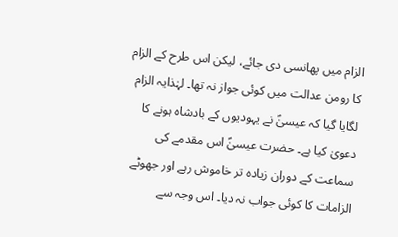الزام میں پھانسی دی جائے، لیکن اس طرح کے الزام کا رومن عدالت میں کوئی جواز نہ تھا۔ لہٰذایہ الزام لگایا گیا کہ عیسیٰؑ نے یہودیوں کے بادشاہ ہونے کا دعویٰ کیا ہے۔ حضرت عیسیٰؑ اس مقدمے کی سماعت کے دوران زیادہ تر خاموش رہے اور جھوٹے الزامات کا کوئی جواب نہ دیا۔ اس وجہ سے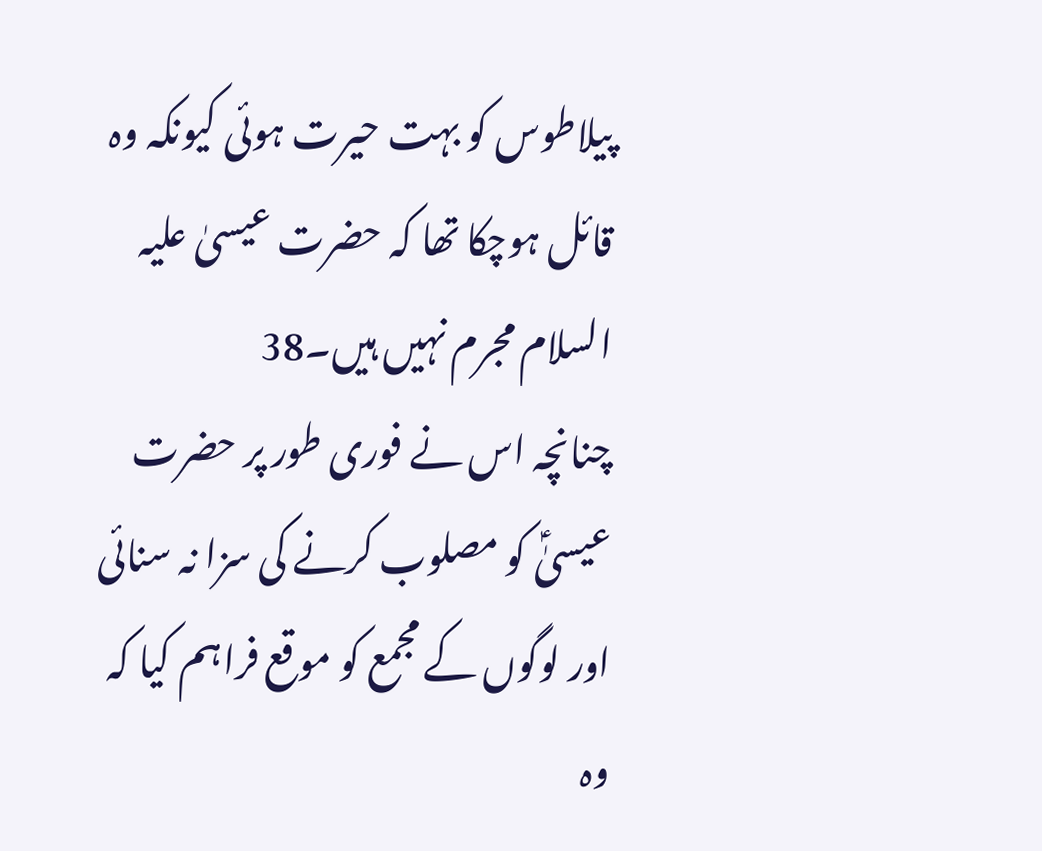پیلاطوس کو بہت حیرت ہوئی کیونکہ وہ قائل ہوچکا تھا کہ حضرت عیسیٰ علیہ السلام مجرم نہیں ہیں۔38
چنانچہ اس نے فوری طور پر حضرت عیسیٰؑ کو مصلوب کرنے کی سزا نہ سنائی اور لوگوں کے مجمع کو موقع فراہم کیا کہ وہ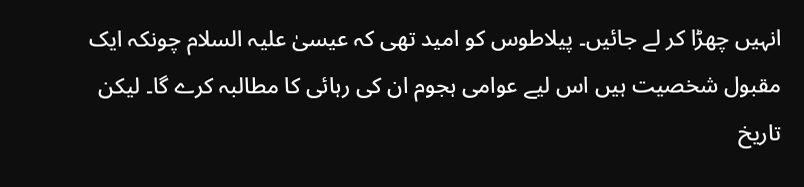انہیں چھڑا کر لے جائیں۔ پیلاطوس کو امید تھی کہ عیسیٰ علیہ السلام چونکہ ایک مقبول شخصیت ہیں اس لیے عوامی ہجوم ان کی رہائی کا مطالبہ کرے گا۔ لیکن تاریخ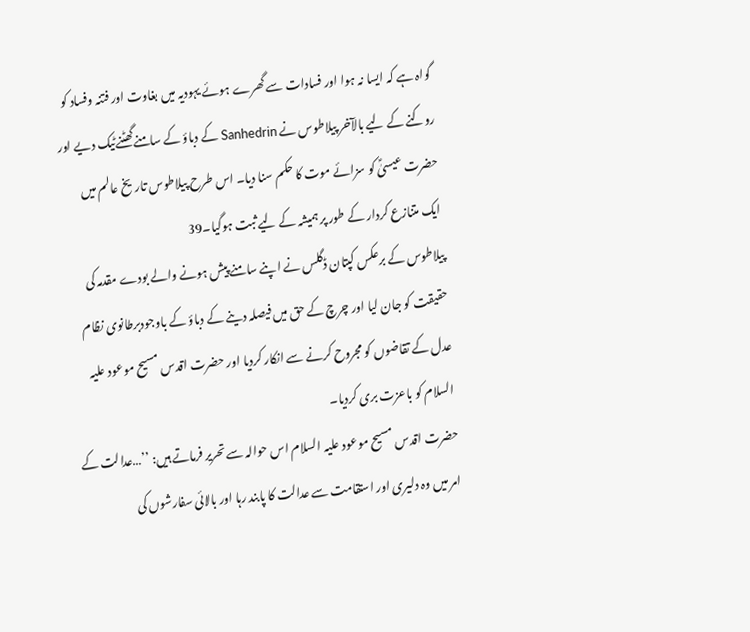گواہ ہے کہ ایسا نہ ہوا اور فسادات سے گھرے ہوئے یہودیہ میں بغاوت اور فتنہ وفساد کو روکنے کے لیے بالآخر پیلاطوس نے Sanhedrin کے دباؤ کے سامنےگھٹنےٹیک دیے اور حضرت عیسیٰؑ کو سزائے موت کا حکم سنا دیا۔ اس طرح پیلاطوس تاریخ عالم میں ایک متنازع کردار کے طور پر ہمیشہ کے لیے ثبت ہوگیا۔39
پیلاطوس کے برعکس کپتان ڈگلس نے اپنے سامنے پیش ہونے والے بودے مقدمہ کی حقیقت کو جان لیا اور چرچ کے حق میں فیصلہ دینے کے دباؤ کے باوجودبرطانوی نظام عدل کے تقاضوں کو مجروح کرنے سے انکار کردیا اور حضرت اقدس مسیح موعود علیہ السلام کو باعزت بری کردیا۔
حضرت اقدس مسیح موعود علیہ السلام اس حوالہ سے تحریر فرماتے ہیں: ’’…عدالت کے امر میں وہ دلیری اور استقامت سے عدالت کا پابند رہا اور بالائی سفارشوں کی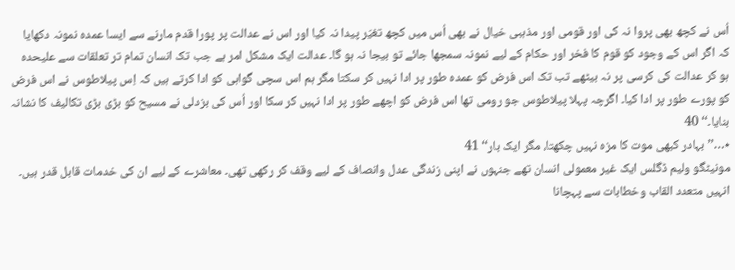اُس نے کچھ بھی پروا نہ کی اور قومی اور مذہبی خیال نے بھی اُس میں کچھ تغیّر پیدا نہ کیا اور اس نے عدالت پر پورا قدم مارنے سے ایسا عمدہ نمونہ دکھایا کہ اگر اس کے وجود کو قوم کا فخر اور حکام کے لیے نمونہ سمجھا جائے تو بیجا نہ ہو گا۔ عدالت ایک مشکل امر ہے جب تک انسان تمام تر تعلقات سے علیحدہ ہو کر عدالت کی کرسی پر نہ بیٹھے تب تک اس فرض کو عمدہ طور پر ادا نہیں کر سکتا مگر ہم اس سچی گواہی کو ادا کرتے ہیں کہ اِس پیلاطوس نے اس فرض کو پورے طور پر ادا کیا۔ اگرچہ پہلا پیلاطوس جو رومی تھا اس فرض کو اچھے طور پر ادا نہیں کر سکا اور اُس کی بزدلی نے مسیح کو بڑی بڑی تکالیف کا نشانہ بنایا۔‘‘ 40
٭…’’بہادر کبھی موت کا مزہ نہیں چکھتا، مگر ایک بار‘‘ 41
مونیٹگو ولیم ڈگلس ایک غیر معمولی انسان تھے جنہوں نے اپنی زندگی عدل وانصاف کے لیے وقف کر رکھی تھی۔ معاشرے کے لیے ان کی خدمات قابل قدر ہیں۔ انہیں متعدد القاب وخطابات سے پہچانا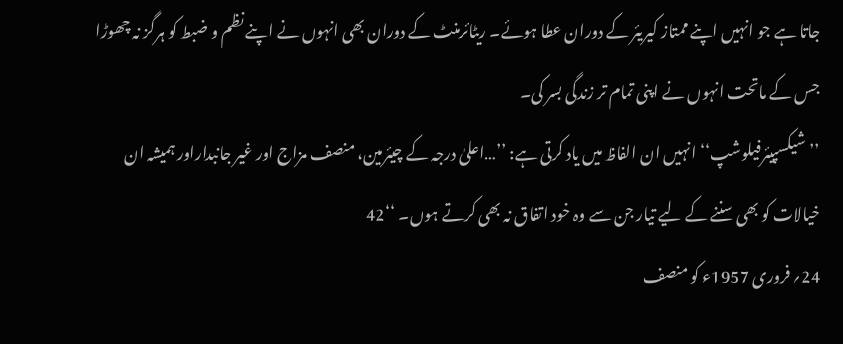جاتا ہے جو انہیں اپنے ممتاز کیریئر کے دوران عطا ہوئے۔ ریٹائرمنٹ کے دوران بھی انہوں نے اپنے نظم و ضبط کو ہرگز نہ چھوڑا جس کے ماتحت انہوں نے اپنی تمام تر زندگی بسر کی۔
’’شیکسپیئرفیلوشپ‘‘ انہیں ان الفاظ میں یاد کرتی ہے: ’’…اعلیٰ درجہ کے چیئرمین، منصف مزاج اور غیر جانبداراور ہمیشہ ان خیالات کو بھی سننے کے لیے تیار جن سے وہ خود اتفاق نہ بھی کرتے ہوں۔ ‘‘42
24؍ فروری 1957ء کو منصف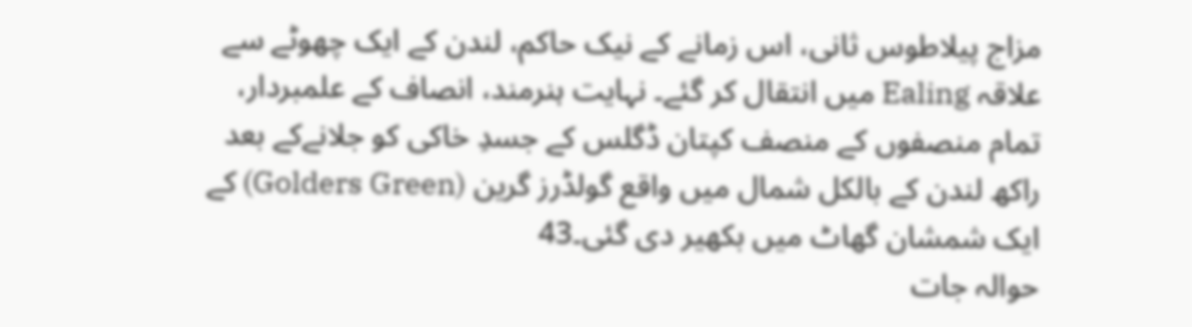مزاج پیلاطوس ثانی، اس زمانے کے نیک حاکم، لندن کے ایک چھوٹے سے علاقہ Ealing میں انتقال کر گئے۔ نہایت ہنرمند، انصاف کے علمبردار، تمام منصفوں کے منصف کپتان ڈگلس کے جسدِ خاکی کو جلانےکے بعد راکھ لندن کے بالکل شمال میں واقع گولڈرز گرین (Golders Green) کے ایک شمشان گھاٹ میں بکھیر دی گئی۔43
حوالہ جات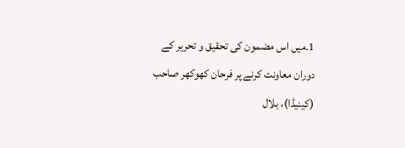1۔میں اس مضمون کی تحقیق و تحریر کے دوران معاونت کرنے پر فرحان کھوکھر صاحب (کینیڈا)، بلال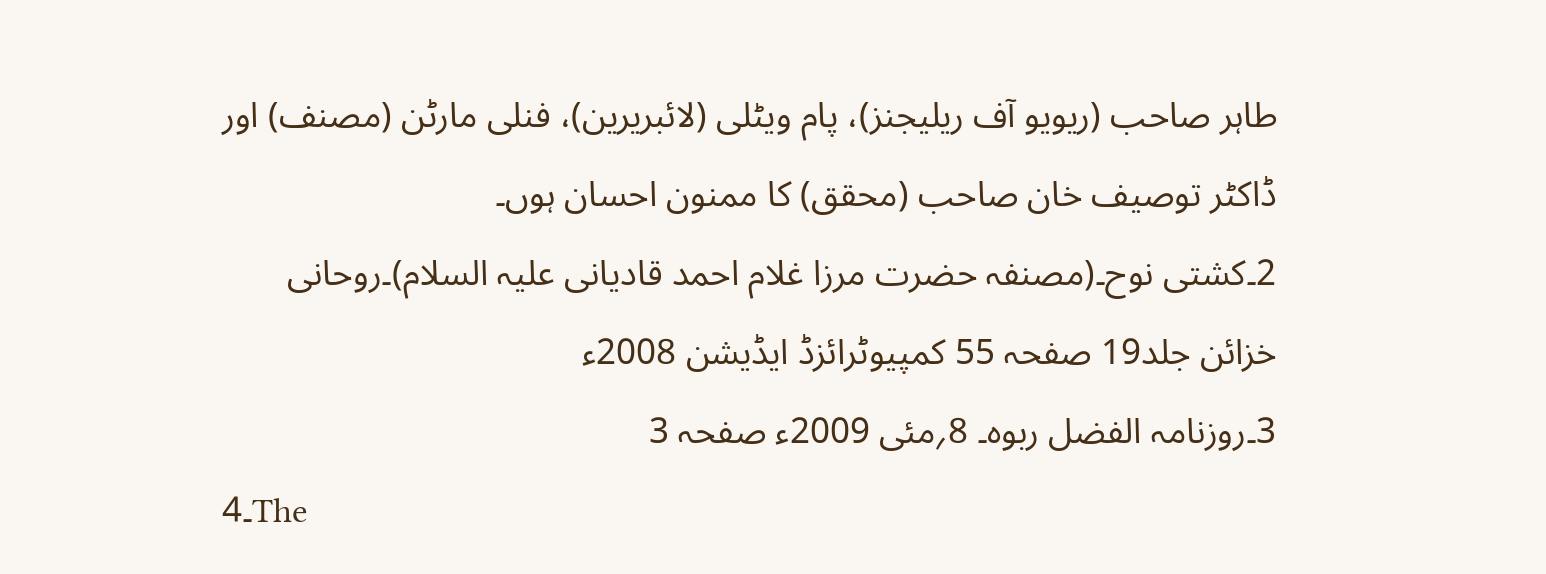طاہر صاحب (ریویو آف ریلیجنز)، پام ویٹلی (لائبریرین)، فنلی مارٹن (مصنف) اور ڈاکٹر توصیف خان صاحب (محقق) کا ممنون احسان ہوں۔
2۔کشتی نوح۔(مصنفہ حضرت مرزا غلام احمد قادیانی علیہ السلام)۔روحانی خزائن جلد19 صفحہ 55 کمپیوٹرائزڈ ایڈیشن 2008ء
3۔روزنامہ الفضل ربوہ۔ 8؍مئی 2009ء صفحہ 3
4۔The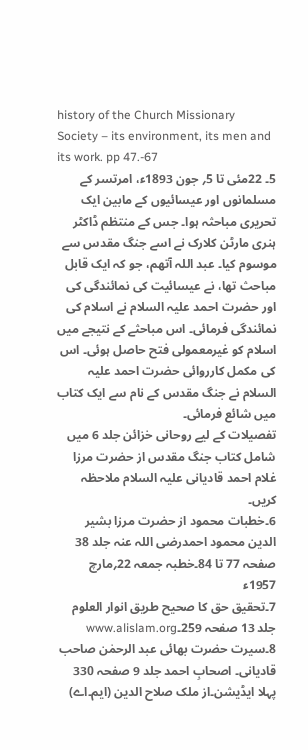history of the Church Missionary Society – its environment, its men and its work. pp 47.-67
5۔ 22مئی تا 5؍ جون 1893ء، امرتسر کے مسلمانوں اور عیسائیوں کے مابین ایک تحریری مباحثہ ہوا۔ جس کے منتظم ڈاکٹر ہنری مارٹن کلارک نے اسے جنگ مقدس سے موسوم کیا۔ عبد اللہ آتھم، جو کہ ایک قابل مباحث تھا، نے عیسائیت کی نمائندگی کی اور حضرت احمد علیہ السلام نے اسلام کی نمائندگی فرمائی۔ اس مباحثے کے نتیجے میں اسلام کو غیرمعمولی فتح حاصل ہوئی۔ اس کی مکمل کارروائی حضرت احمد علیہ السلام نے جنگ مقدس کے نام سے ایک کتاب میں شائع فرمائی۔
تفصیلات کے لیے روحانی خزائن جلد 6 میں شامل کتاب جنگ مقدس از حضرت مرزا غلام احمد قادیانی علیہ السلام ملاحظہ کریں۔
6۔خطبات محمود از حضرت مرزا بشیر الدین محمود احمدرضی اللہ عنہ جلد 38 صفحہ 77 تا 84۔خطبہ جمعہ 22؍مارچ 1957ء
7۔تحقیق حق کا صحیح طریق انوار العلوم جلد 13 صفحہ 259۔www.alislam.org
8۔سیرت حضرت بھائی عبد الرحمٰن صاحب قادیانی۔ اصحابِ احمد جلد 9 صفحہ 330 پہلا ایڈیشن۔از ملک صلاح الدین (ایم۔اے)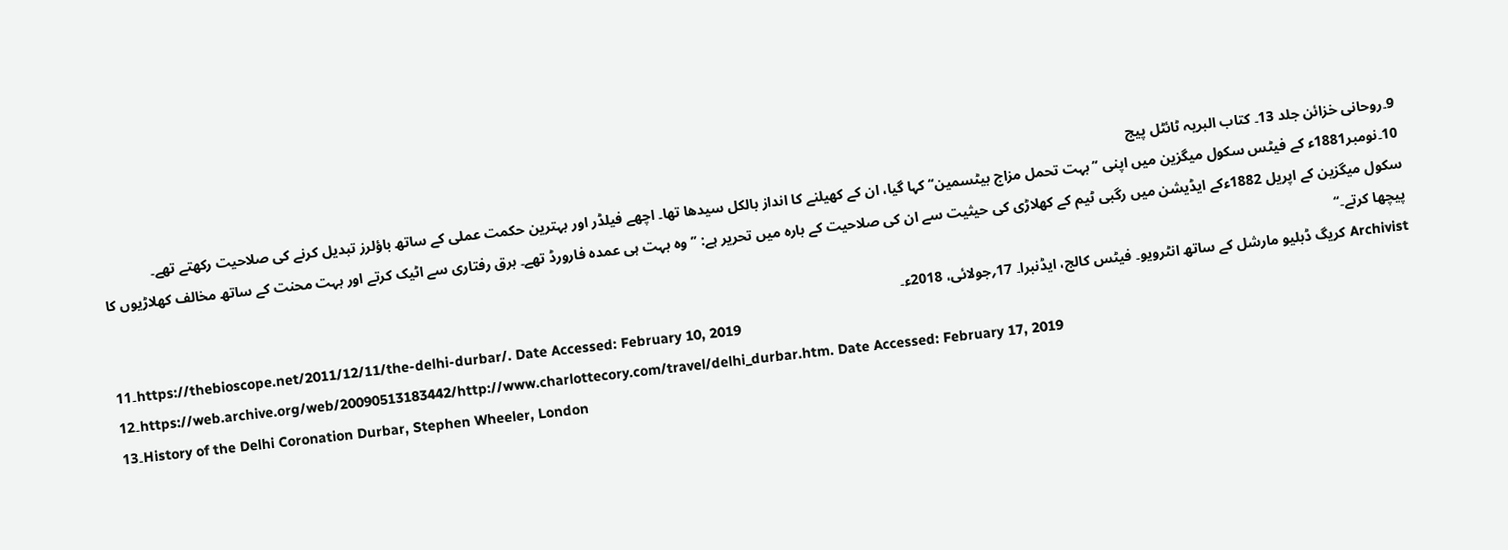9۔روحانی خزائن جلد 13۔ کتاب البریہ ٹائٹل پیج
10۔نومبر1881ء کے فیٹس سکول میگزین میں اپنی ’’بہت تحمل مزاج بیٹسمین‘‘ کہا گیا، ان کے کھیلنے کا انداز بالکل سیدھا تھا۔ اچھے فیلڈر اور بہترین حکمت عملی کے ساتھ باؤلرز تبدیل کرنے کی صلاحیت رکھتے تھے۔
سکول میگزین کے اپریل 1882ءکے ایڈیشن میں رگبی ٹیم کے کھلاڑی کی حیثیت سے ان کی صلاحیت کے بارہ میں تحریر ہے: ’’وہ بہت ہی عمدہ فارورڈ تھے۔ برق رفتاری سے اٹیک کرتے اور بہت محنت کے ساتھ مخالف کھلاڑیوں کا پیچھا کرتے۔‘‘
Archivist کریگ ڈبلیو مارشل کے ساتھ انٹرویو۔ فیٹس کالج، ایڈنبرا۔ 17؍جولائی، 2018ء۔
11۔https://thebioscope.net/2011/12/11/the-delhi-durbar/. Date Accessed: February 10, 2019
12۔https://web.archive.org/web/20090513183442/http://www.charlottecory.com/travel/delhi_durbar.htm. Date Accessed: February 17, 2019
13۔History of the Delhi Coronation Durbar, Stephen Wheeler, London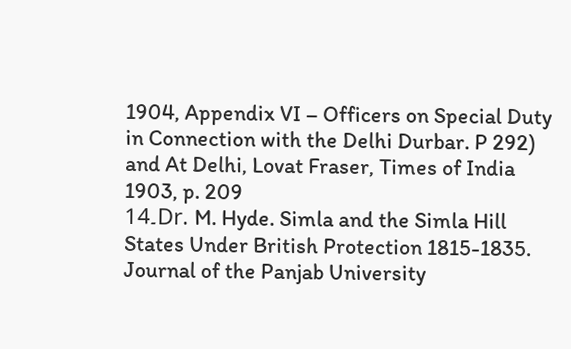1904, Appendix VI – Officers on Special Duty in Connection with the Delhi Durbar. P 292) and At Delhi, Lovat Fraser, Times of India 1903, p. 209
14۔Dr. M. Hyde. Simla and the Simla Hill States Under British Protection 1815-1835. Journal of the Panjab University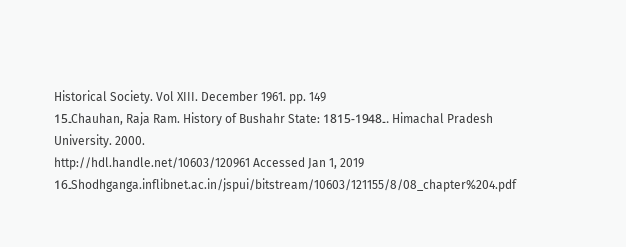Historical Society. Vol XIII. December 1961. pp. 149
15۔Chauhan, Raja Ram. History of Bushahr State: 1815-۔1948. Himachal Pradesh University. 2000.
http://hdl.handle.net/10603/120961 Accessed Jan 1, 2019
16۔Shodhganga.inflibnet.ac.in/jspui/bitstream/10603/121155/8/08_chapter%204.pdf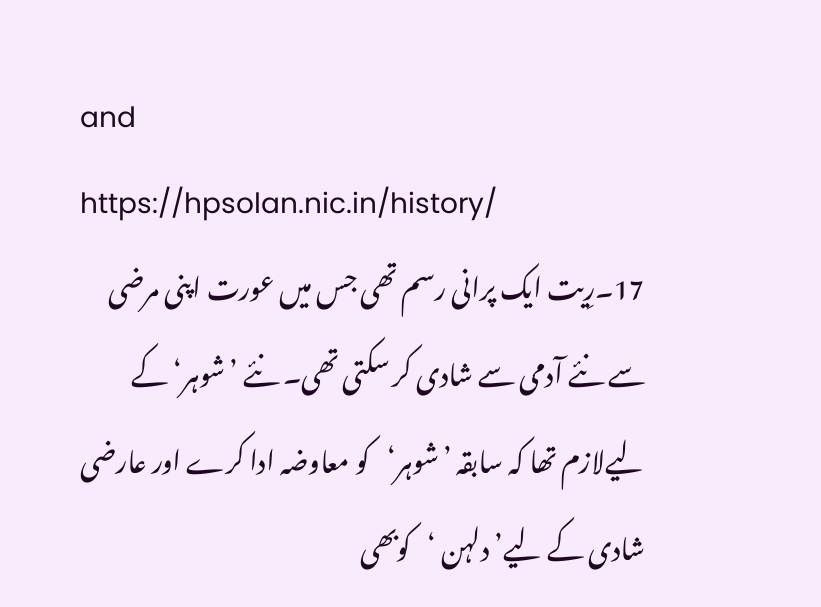and
https://hpsolan.nic.in/history/
17۔رِیت ایک پرانی رسم تھی جس میں عورت اپنی مرضی سے نئے آدمی سے شادی کر سکتی تھی۔ نئے ’شوہر‘کے لیےلازم تھا کہ سابقہ ’شوہر‘کو معاوضہ ادا کرے اور عارضی شادی کے لیے’دلہن ‘کوبھی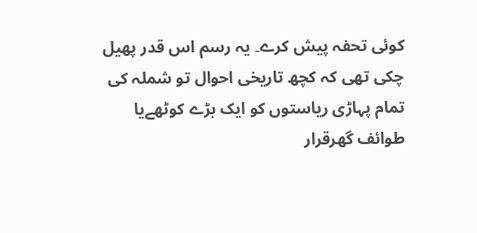کوئی تحفہ پیش کرے۔ یہ رسم اس قدر پھیل چکی تھی کہ کچھ تاریخی احوال تو شملہ کی تمام پہاڑی ریاستوں کو ایک بڑے کوٹھےیا طوائف گھرقرار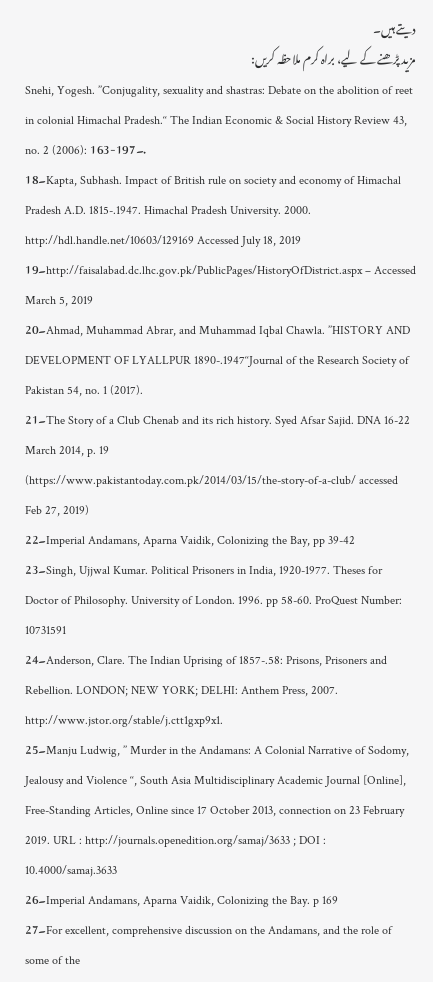دیتے ہیں۔
مزید پڑھنے کے لیے، براہ کرم ملاحظہ کریں:
Snehi, Yogesh. ’’Conjugality, sexuality and shastras: Debate on the abolition of reet in colonial Himachal Pradesh.‘‘ The Indian Economic & Social History Review 43, no. 2 (2006): 163-۔197.
18۔Kapta, Subhash. Impact of British rule on society and economy of Himachal Pradesh A.D. 1815-.1947. Himachal Pradesh University. 2000. http://hdl.handle.net/10603/129169 Accessed July 18, 2019
19۔http://faisalabad.dc.lhc.gov.pk/PublicPages/HistoryOfDistrict.aspx – Accessed March 5, 2019
20۔Ahmad, Muhammad Abrar, and Muhammad Iqbal Chawla. ’’HISTORY AND DEVELOPMENT OF LYALLPUR 1890-.1947‘‘Journal of the Research Society of Pakistan 54, no. 1 (2017).
21۔The Story of a Club Chenab and its rich history. Syed Afsar Sajid. DNA 16-22 March 2014, p. 19
(https://www.pakistantoday.com.pk/2014/03/15/the-story-of-a-club/ accessed Feb 27, 2019)
22۔Imperial Andamans, Aparna Vaidik, Colonizing the Bay, pp 39-42
23۔Singh, Ujjwal Kumar. Political Prisoners in India, 1920-1977. Theses for Doctor of Philosophy. University of London. 1996. pp 58-60. ProQuest Number: 10731591
24۔Anderson, Clare. The Indian Uprising of 1857-.58: Prisons, Prisoners and Rebellion. LONDON; NEW YORK; DELHI: Anthem Press, 2007. http://www.jstor.org/stable/j.ctt1gxp9x1.
25۔Manju Ludwig, ’’ Murder in the Andamans: A Colonial Narrative of Sodomy, Jealousy and Violence ‘‘, South Asia Multidisciplinary Academic Journal [Online], Free-Standing Articles, Online since 17 October 2013, connection on 23 February 2019. URL : http://journals.openedition.org/samaj/3633 ; DOI : 10.4000/samaj.3633
26۔Imperial Andamans, Aparna Vaidik, Colonizing the Bay. p 169
27۔For excellent, comprehensive discussion on the Andamans, and the role of some of the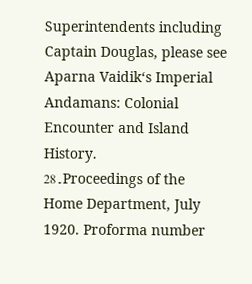Superintendents including Captain Douglas, please see Aparna Vaidik‘s Imperial Andamans: Colonial Encounter and Island History.
28۔Proceedings of the Home Department, July 1920. Proforma number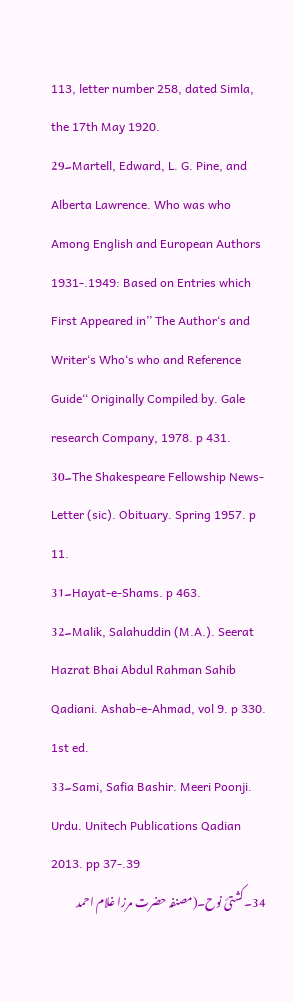113, letter number 258, dated Simla, the 17th May 1920.
29۔Martell, Edward, L. G. Pine, and Alberta Lawrence. Who was who Among English and European Authors 1931-.1949: Based on Entries which First Appeared in’’ The Author‘s and Writer‘s Who‘s who and Reference Guide‘‘ Originally Compiled by. Gale research Company, 1978. p 431.
30۔The Shakespeare Fellowship News-Letter (sic). Obituary. Spring 1957. p 11.
31۔Hayat-e-Shams. p 463.
32۔Malik, Salahuddin (M.A.). Seerat Hazrat Bhai Abdul Rahman Sahib Qadiani. Ashab-e-Ahmad, vol 9. p 330. 1st ed.
33۔Sami, Safia Bashir. Meeri Poonji. Urdu. Unitech Publications Qadian 2013. pp 37-.39
34۔کشتیٔ نوح۔(مصنفہ حضرت مرزا غلام احمد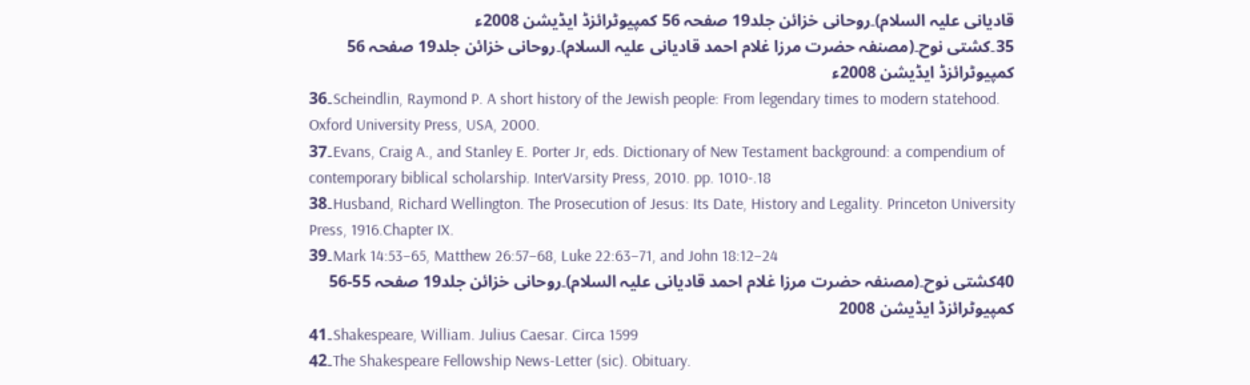قادیانی علیہ السلام)۔روحانی خزائن جلد19 صفحہ 56 کمپیوٹرائزڈ ایڈیشن 2008ء
35۔کشتی نوح۔(مصنفہ حضرت مرزا غلام احمد قادیانی علیہ السلام)۔روحانی خزائن جلد19 صفحہ 56 کمپیوٹرائزڈ ایڈیشن 2008ء
36۔Scheindlin, Raymond P. A short history of the Jewish people: From legendary times to modern statehood. Oxford University Press, USA, 2000.
37۔Evans, Craig A., and Stanley E. Porter Jr, eds. Dictionary of New Testament background: a compendium of contemporary biblical scholarship. InterVarsity Press, 2010. pp. 1010-.18
38۔Husband, Richard Wellington. The Prosecution of Jesus: Its Date, History and Legality. Princeton University Press, 1916.Chapter IX.
39۔Mark 14:53–65, Matthew 26:57–68, Luke 22:63–71, and John 18:12–24
40کشتی نوح۔(مصنفہ حضرت مرزا غلام احمد قادیانی علیہ السلام)۔روحانی خزائن جلد19 صفحہ 55-56 کمپیوٹرائزڈ ایڈیشن 2008
41۔Shakespeare, William. Julius Caesar. Circa 1599
42۔The Shakespeare Fellowship News-Letter (sic). Obituary.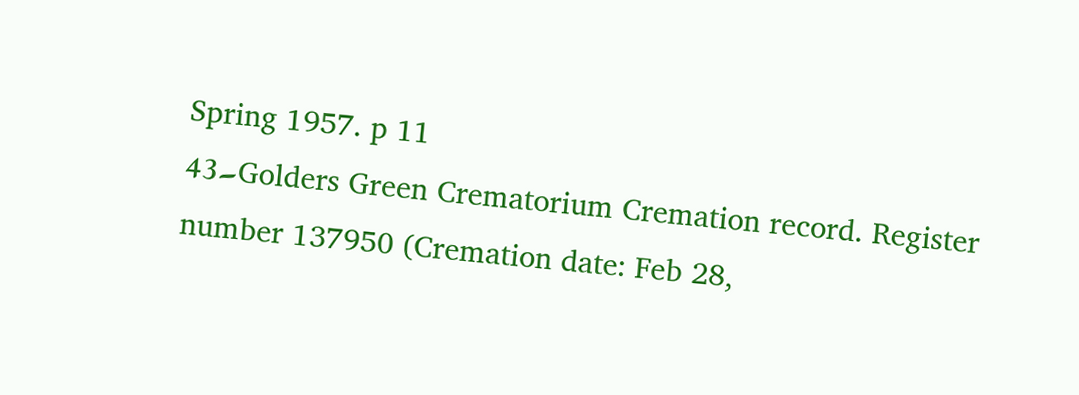Spring 1957. p 11
43۔Golders Green Crematorium Cremation record. Register number 137950 (Cremation date: Feb 28,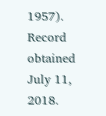1957). Record obtained July 11, 2018.